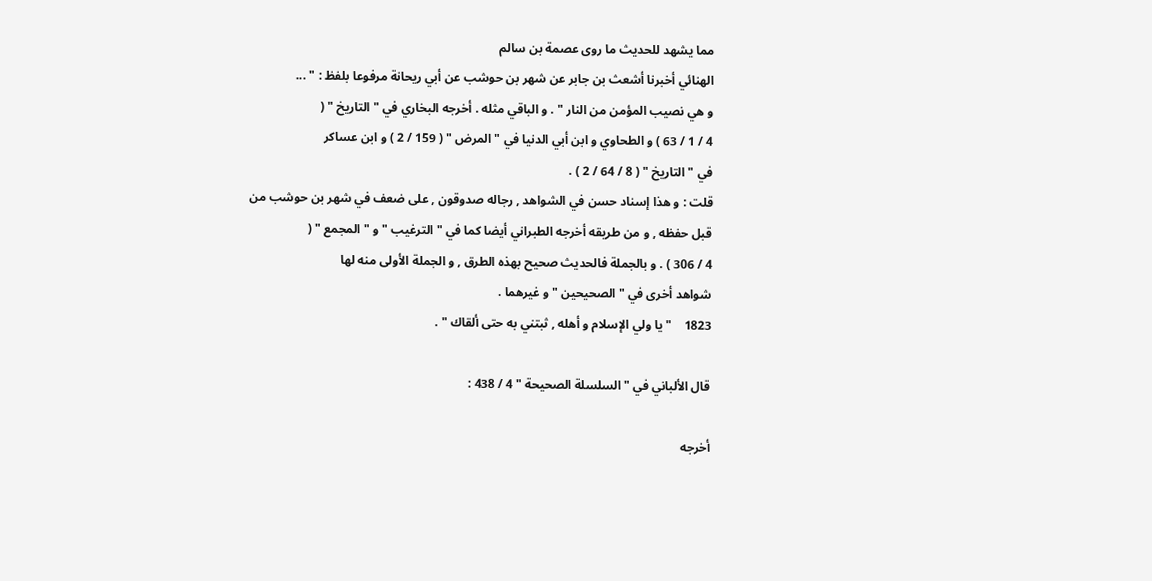مما يشهد للحديث ما روى عصمة بن سالم
الهنائي أخبرنا أشعث بن جابر عن شهر بن حوشب عن أبي ريحانة مرفوعا بلفظ : " ...
و هي نصيب المؤمن من النار " . و الباقي مثله . أخرجه البخاري في " التاريخ " (
4 / 1 / 63 ) و الطحاوي و ابن أبي الدنيا في " المرض " ( 159 / 2 ) و ابن عساكر
في " التاريخ " ( 8 / 64 / 2 ) .
قلت : و هذا إسناد حسن في الشواهد , رجاله صدوقون , على ضعف في شهر بن حوشب من
قبل حفظه , و من طريقه أخرجه الطبراني أيضا كما في " الترغيب " و " المجمع " (
4 / 306 ) . و بالجملة فالحديث صحيح بهذه الطرق , و الجملة الأولى منه لها
شواهد أخرى في " الصحيحين " و غيرهما .
1823    " يا ولي الإسلام و أهله , ثبتني به حتى ألقاك " .

قال الألباني في " السلسلة الصحيحة " 4 / 438 :

أخرجه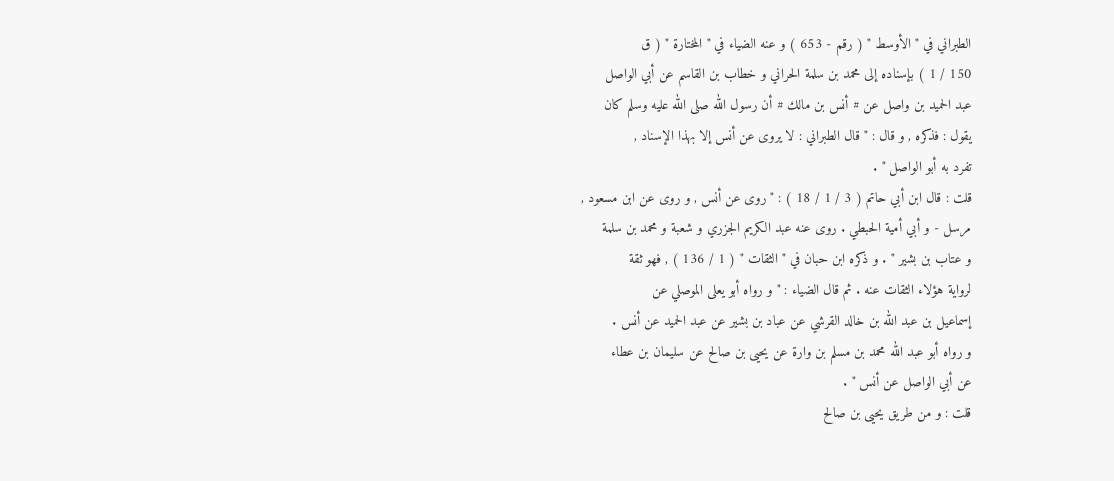الطبراني في " الأوسط " ( رقم - 653 ) و عنه الضياء في " المختارة " ( ق
150 / 1 ) بإسناده إلى محمد بن سلمة الحراني و خطاب بن القاسم عن أبي الواصل
عبد الحميد بن واصل عن # أنس بن مالك # أن رسول الله صلى الله عليه وسلم كان
يقول : فذكره , و قال : " قال الطبراني : لا يروى عن أنس إلا بهذا الإسناد ,
تفرد به أبو الواصل " .
قلت : قال ابن أبي حاتم ( 3 / 1 / 18 ) : " روى عن أنس , و روى عن ابن مسعود ,
مرسل - و أبي أمية الحبطي . روى عنه عبد الكريم الجزري و شعبة و محمد بن سلمة
و عتاب بن بشير " . و ذكره ابن حبان في " الثقات " ( 1 / 136 ) , فهو ثقة
لرواية هؤلاء الثقات عنه . ثم قال الضياء : " و رواه أبو يعلى الموصلي عن
إسماعيل بن عبد الله بن خالد القرشي عن عباد بن بشير عن عبد الحميد عن أنس .
و رواه أبو عبد الله محمد بن مسلم بن وارة عن يحيى بن صالح عن سليمان بن عطاء
عن أبي الواصل عن أنس " .
قلت : و من طريق يحيى بن صالح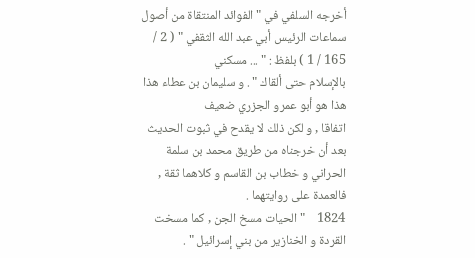أخرجه السلفي في " الفوائد المنتقاة من أصول
سماعات الرئيس أبي عبد الله الثقفي " ( 2 / 165 / 1 ) بلفظ : " ... مسكني
بالإسلام حتى ألقاك " . و سليمان بن عطاء هذا هذا هو أبو عمرو الجزري ضعيف
اتفاقا , و لكن ذلك لا يقدح في ثبوت الحديث بعد أن خرجناه من طريق محمد بن سلمة
الحراني و خطاب بن القاسم و كلاهما ثقة , فالعمدة على روايتهما .
1824    " الحيات مسخ الجن , كما مسخت القردة و الخنازير من بني إسرائيل " .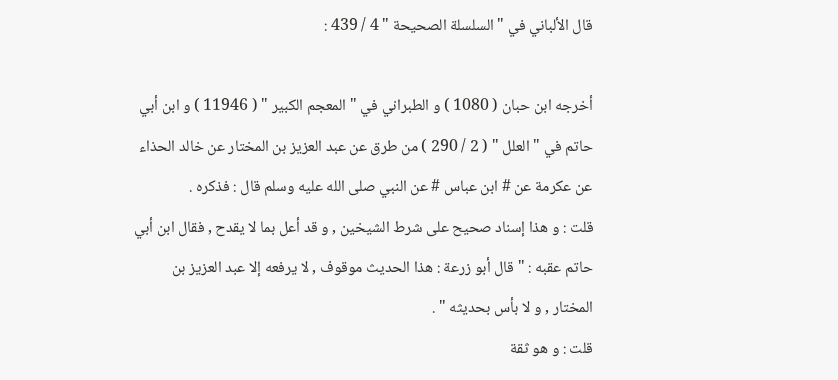قال الألباني في " السلسلة الصحيحة " 4 / 439 :

أخرجه ابن حبان ( 1080 ) و الطبراني في " المعجم الكبير " ( 11946 ) و ابن أبي
حاتم في " العلل " ( 2 / 290 ) من طرق عن عبد العزيز بن المختار عن خالد الحذاء
عن عكرمة عن # ابن عباس # عن النبي صلى الله عليه وسلم قال : فذكره .
قلت : و هذا إسناد صحيح على شرط الشيخين , و قد أعل بما لا يقدح , فقال ابن أبي
حاتم عقبه : " قال أبو زرعة : هذا الحديث موقوف , لا يرفعه إلا عبد العزيز بن
المختار , و لا بأس بحديثه " .
قلت : و هو ثقة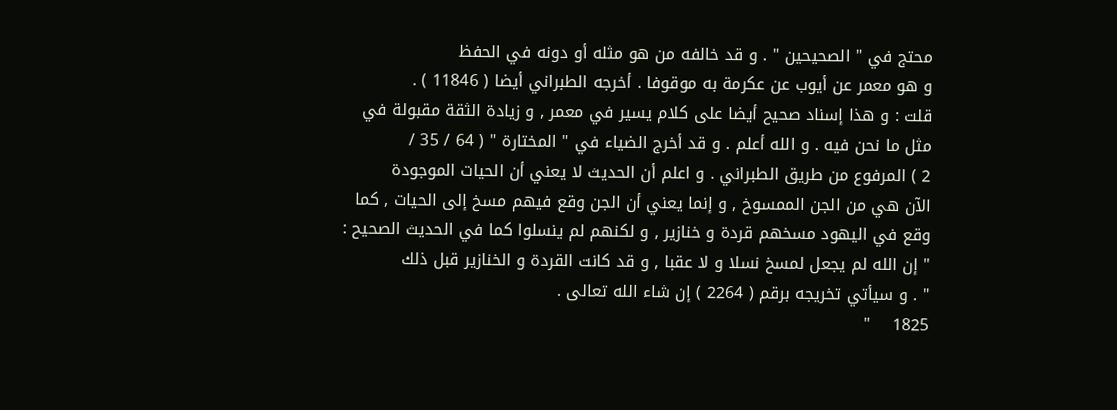محتج في " الصحيحين " . و قد خالفه من هو مثله أو دونه في الحفظ
و هو معمر عن أيوب عن عكرمة به موقوفا . أخرجه الطبراني أيضا ( 11846 ) .
قلت : و هذا إسناد صحيح أيضا على كلام يسير في معمر , و زيادة الثقة مقبولة في
مثل ما نحن فيه . و الله أعلم . و قد أخرج الضياء في " المختارة " ( 64 / 35 /
2 ) المرفوع من طريق الطبراني . و اعلم أن الحديث لا يعني أن الحيات الموجودة
الآن هي من الجن الممسوخ , و إنما يعني أن الجن وقع فيهم مسخ إلى الحيات , كما
وقع في اليهود مسخهم قردة و خنازير , و لكنهم لم ينسلوا كما في الحديث الصحيح :
" إن الله لم يجعل لمسخ نسلا و لا عقبا , و قد كانت القردة و الخنازير قبل ذلك
" . و سيأتي تخريجه برقم ( 2264 ) إن شاء الله تعالى .
1825    "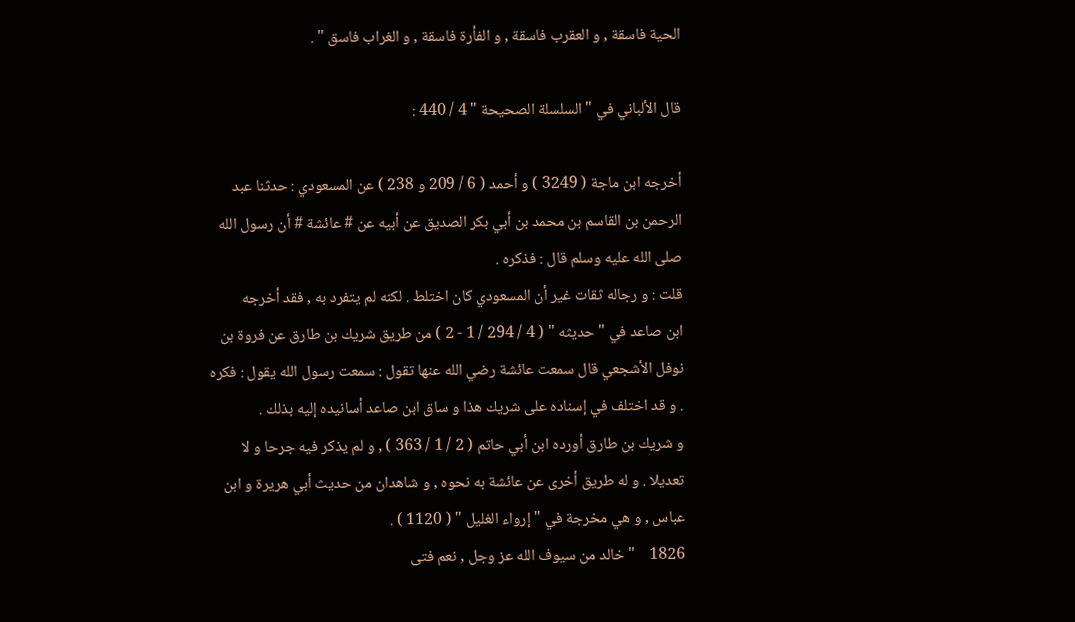الحية فاسقة , و العقرب فاسقة , و الفأرة فاسقة , و الغراب فاسق " .

قال الألباني في " السلسلة الصحيحة " 4 / 440 :

أخرجه ابن ماجة ( 3249 ) و أحمد ( 6 / 209 و 238 ) عن المسعودي : حدثنا عبد
الرحمن بن القاسم بن محمد بن أبي بكر الصديق عن أبيه عن # عائشة # أن رسول الله
صلى الله عليه وسلم قال : فذكره .
قلت : و رجاله ثقات غير أن المسعودي كان اختلط . لكنه لم يتفرد به , فقد أخرجه
ابن صاعد في " حديثه " ( 4 / 294 / 1 - 2 ) من طريق شريك بن طارق عن فروة بن
نوفل الأشجعي قال سمعت عائشة رضي الله عنها تقول : سمعت رسول الله يقول : فكره
. و قد اختلف في إسناده على شريك هذا و ساق ابن صاعد أسانيده إليه بذلك .
و شريك بن طارق أورده ابن أبي حاتم ( 2 / 1 / 363 ) , و لم يذكر فيه جرحا و لا
تعديلا . و له طريق أخرى عن عائشة به نحوه , و شاهدان من حديث أبي هريرة و ابن
عباس , و هي مخرجة في " إرواء الغليل " ( 1120 ) .
1826    " خالد من سيوف الله عز وجل , نعم فتى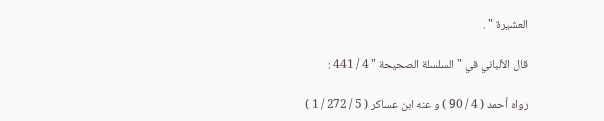العشيرة " .

قال الألباني في " السلسلة الصحيحة " 4 / 441 :

رواه أحمد ( 4 / 90 ) و عنه ابن عساكر ( 5 / 272 / 1 )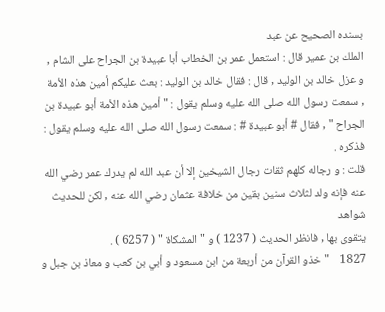بسنده الصحيح عن عبد
الملك بن عمير قال : استعمل عمر بن الخطاب أبا عبيدة بن الجراح على الشام ,
و عزل خالد بن الوليد , قال : فقال خالد بن الوليد : بعث عليكم أمين هذه الأمة
, سمعت رسول الله صلى الله عليه وسلم يقول : " أمين هذه الأمة أبو عبيدة بن
الجراح " , فقال # أبو عبيدة # : سمعت رسول الله صلى الله عليه وسلم يقول :
فذكره .
قلت : و رجاله كلهم ثقات رجال الشيخين إلا أن عبد الله لم يدرك عمر رضي الله
عنه فإنه ولد لثلاث سنين بقين من خلافة عثمان رضي الله عنه , لكن للحديث شواهد
يتقوى بها , فانظر الحديث ( 1237 ) و " المشكاة " ( 6257 ) .
1827    " خذو القرآن من أربعة من ابن مسعود و أبي بن كعب و معاذ بن جبل و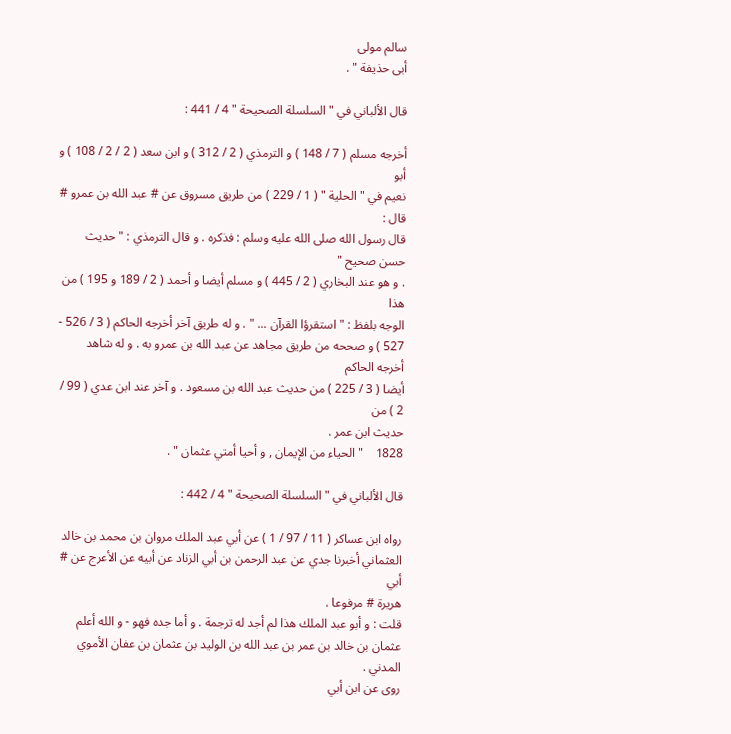سالم مولى
أبى حذيفة " .

قال الألباني في " السلسلة الصحيحة " 4 / 441 :

أخرجه مسلم ( 7 / 148 ) و الترمذي ( 2 / 312 ) و ابن سعد ( 2 / 2 / 108 ) و أبو
نعيم في " الحلية " ( 1 / 229 ) من طريق مسروق عن # عبد الله بن عمرو # قال :
قال رسول الله صلى الله عليه وسلم : فذكره . و قال الترمذي : " حديث حسن صحيح "
. و هو عند البخاري ( 2 / 445 ) و مسلم أيضا و أحمد ( 2 / 189 و 195 ) من هذا
الوجه بلفظ : " استقرؤا القرآن ... " . و له طريق آخر أخرجه الحاكم ( 3 / 526 -
527 ) و صححه من طريق مجاهد عن عبد الله بن عمرو به . و له شاهد أخرجه الحاكم
أيضا ( 3 / 225 ) من حديث عبد الله بن مسعود . و آخر عند ابن عدي ( 99 / 2 ) من
حديث ابن عمر .
1828    " الحياء من الإيمان , و أحيا أمتي عثمان " .

قال الألباني في " السلسلة الصحيحة " 4 / 442 :

رواه ابن عساكر ( 11 / 97 / 1 ) عن أبي عبد الملك مروان بن محمد بن خالد
العثماني أخبرنا جدي عن عبد الرحمن بن أبي الزناد عن أبيه عن الأعرج عن # أبي
هريرة # مرفوعا .
قلت : و أبو عبد الملك هذا لم أجد له ترجمة . و أما جده فهو - و الله أعلم
عثمان بن خالد بن عمر بن عبد الله بن الوليد بن عثمان بن عفان الأموي المدني .
روى عن ابن أبي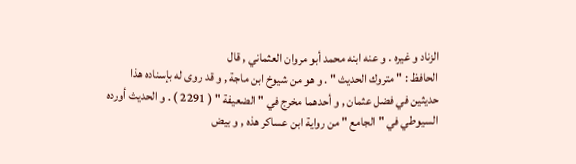الزناد و غيره . و عنه ابنه محمد أبو مروان العثماني , قال
الحافظ : " متروك الحديث " . و هو من شيوخ ابن ماجة , و قد روى له بإسناده هذا
حديثين في فضل عثمان , و أحدهما مخرج في " الضعيفة " ( 2291 ) . و الحديث أورده
السيوطي في " الجامع " من رواية ابن عساكر هذه , و بيض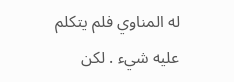له المناوي فلم يتكلم
عليه شيء . لكن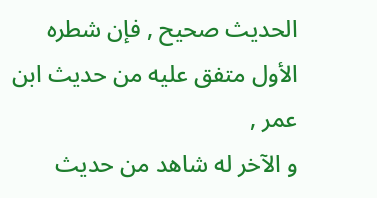الحديث صحيح , فإن شطره الأول متفق عليه من حديث ابن عمر ,
و الآخر له شاهد من حديث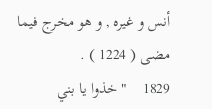أنس و غيره , و هو مخرج فيما مضى ( 1224 ) .
1829    " خذوا يا بني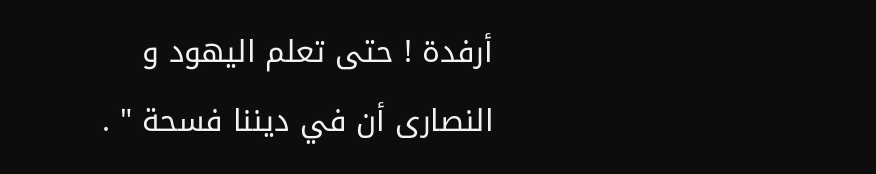أرفدة ! حتى تعلم اليهود و النصارى أن في ديننا فسحة " .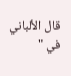قال الألباني في "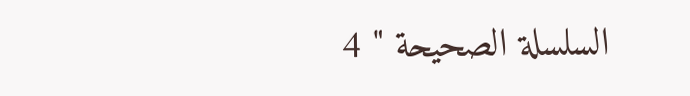السلسلة الصحيحة " 4